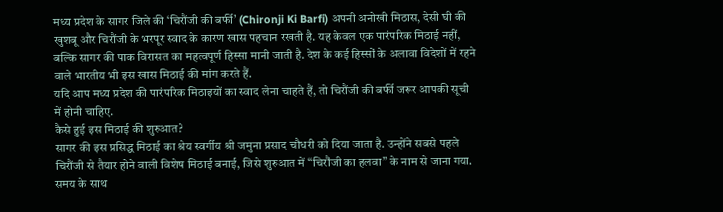मध्य प्रदेश के सागर जिले की ‘चिरौंजी की बर्फी’ (Chironji Ki Barfi) अपनी अनोखी मिठास, देसी घी की खुशबू और चिरौंजी के भरपूर स्वाद के कारण खास पहचान रखती है. यह केवल एक पारंपरिक मिठाई नहीं, बल्कि सागर की पाक विरासत का महत्वपूर्ण हिस्सा मानी जाती है. देश के कई हिस्सों के अलावा विदेशों में रहने वाले भारतीय भी इस खास मिठाई की मांग करते हैं.
यदि आप मध्य प्रदेश की पारंपरिक मिठाइयों का स्वाद लेना चाहते हैं, तो चिरौंजी की बर्फी जरूर आपकी सूची में होनी चाहिए.
कैसे हुई इस मिठाई की शुरुआत?
सागर की इस प्रसिद्ध मिठाई का श्रेय स्वर्गीय श्री जमुना प्रसाद चौधरी को दिया जाता है. उन्होंने सबसे पहले चिरौंजी से तैयार होने वाली विशेष मिठाई बनाई, जिसे शुरुआत में “चिरौंजी का हलवा” के नाम से जाना गया.
समय के साथ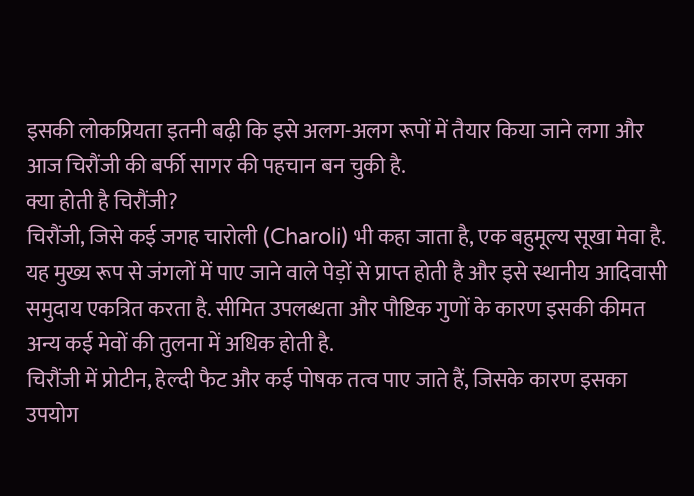इसकी लोकप्रियता इतनी बढ़ी कि इसे अलग-अलग रूपों में तैयार किया जाने लगा और आज चिरौंजी की बर्फी सागर की पहचान बन चुकी है.
क्या होती है चिरौंजी?
चिरौंजी, जिसे कई जगह चारोली (Charoli) भी कहा जाता है, एक बहुमूल्य सूखा मेवा है.
यह मुख्य रूप से जंगलों में पाए जाने वाले पेड़ों से प्राप्त होती है और इसे स्थानीय आदिवासी समुदाय एकत्रित करता है. सीमित उपलब्धता और पौष्टिक गुणों के कारण इसकी कीमत अन्य कई मेवों की तुलना में अधिक होती है.
चिरौंजी में प्रोटीन, हेल्दी फैट और कई पोषक तत्व पाए जाते हैं, जिसके कारण इसका उपयोग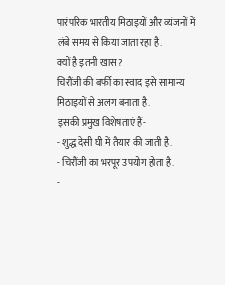पारंपरिक भारतीय मिठाइयों और व्यंजनों में लंबे समय से किया जाता रहा है.
क्यों है इतनी खास?
चिरौंजी की बर्फी का स्वाद इसे सामान्य मिठाइयों से अलग बनाता है.
इसकी प्रमुख विशेषताएं हैं-
- शुद्ध देसी घी में तैयार की जाती है.
- चिरौंजी का भरपूर उपयोग होता है.
-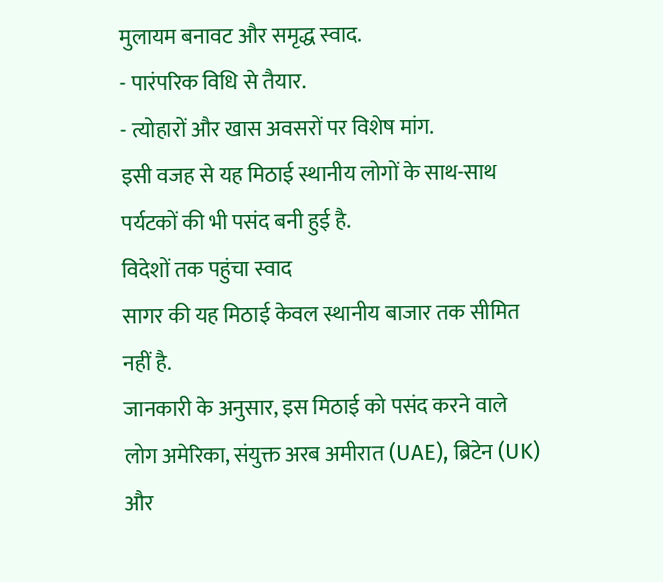मुलायम बनावट और समृद्ध स्वाद.
- पारंपरिक विधि से तैयार.
- त्योहारों और खास अवसरों पर विशेष मांग.
इसी वजह से यह मिठाई स्थानीय लोगों के साथ-साथ पर्यटकों की भी पसंद बनी हुई है.
विदेशों तक पहुंचा स्वाद
सागर की यह मिठाई केवल स्थानीय बाजार तक सीमित नहीं है.
जानकारी के अनुसार, इस मिठाई को पसंद करने वाले लोग अमेरिका, संयुक्त अरब अमीरात (UAE), ब्रिटेन (UK) और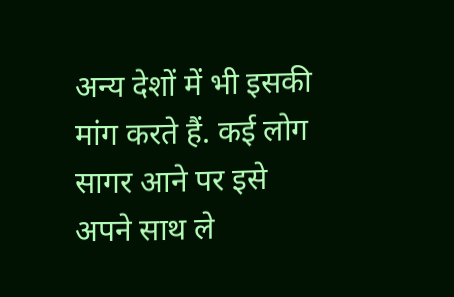अन्य देशों में भी इसकी मांग करते हैं. कई लोग सागर आने पर इसे अपने साथ ले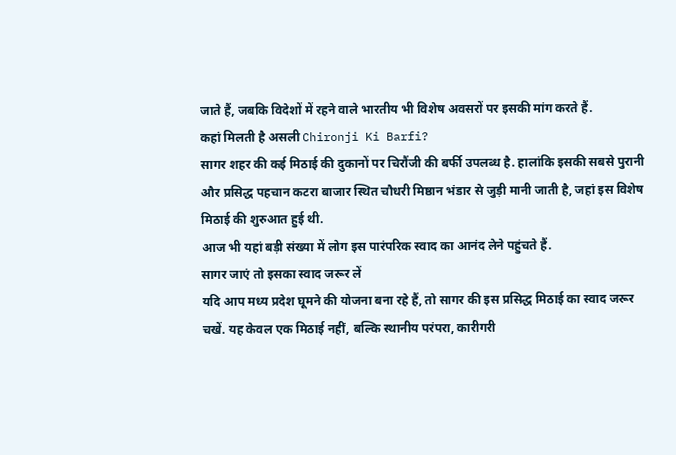जाते हैं, जबकि विदेशों में रहने वाले भारतीय भी विशेष अवसरों पर इसकी मांग करते हैं.
कहां मिलती है असली Chironji Ki Barfi?
सागर शहर की कई मिठाई की दुकानों पर चिरौंजी की बर्फी उपलब्ध है. हालांकि इसकी सबसे पुरानी और प्रसिद्ध पहचान कटरा बाजार स्थित चौधरी मिष्ठान भंडार से जुड़ी मानी जाती है, जहां इस विशेष मिठाई की शुरुआत हुई थी.
आज भी यहां बड़ी संख्या में लोग इस पारंपरिक स्वाद का आनंद लेने पहुंचते हैं.
सागर जाएं तो इसका स्वाद जरूर लें
यदि आप मध्य प्रदेश घूमने की योजना बना रहे हैं, तो सागर की इस प्रसिद्ध मिठाई का स्वाद जरूर चखें. यह केवल एक मिठाई नहीं, बल्कि स्थानीय परंपरा, कारीगरी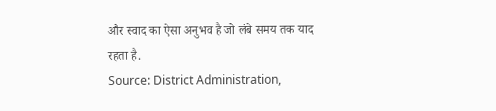और स्वाद का ऐसा अनुभव है जो लंबे समय तक याद रहता है.
Source: District Administration,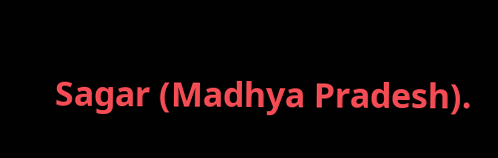Sagar (Madhya Pradesh).